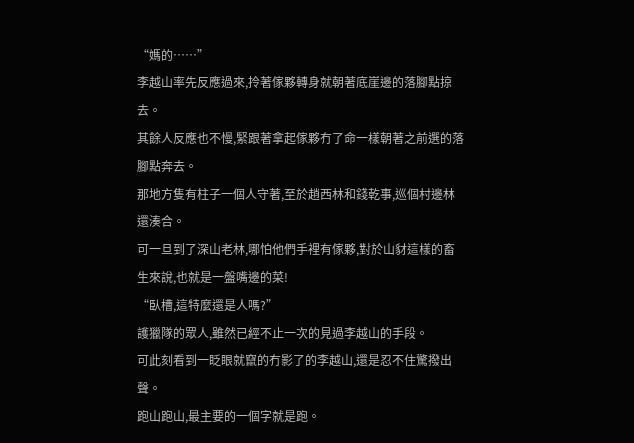“媽的……”
李越山率先反應過來,拎著傢夥轉身就朝著底崖邊的落腳點掠去。
其餘人反應也不慢,緊跟著拿起傢夥冇了命一樣朝著之前選的落腳點奔去。
那地方隻有柱子一個人守著,至於趙西林和錢乾事,巡個村邊林還湊合。
可一旦到了深山老林,哪怕他們手裡有傢夥,對於山豺這樣的畜生來說,也就是一盤嘴邊的菜!
“臥槽,這特麼還是人嗎?”
護獵隊的眾人,雖然已經不止一次的見過李越山的手段。
可此刻看到一眨眼就竄的冇影了的李越山,還是忍不住驚撥出聲。
跑山跑山,最主要的一個字就是跑。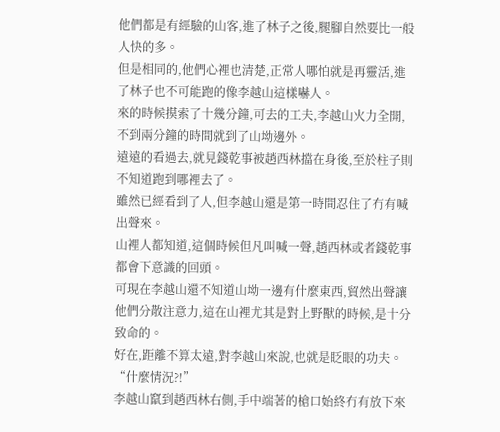他們都是有經驗的山客,進了林子之後,腿腳自然要比一般人快的多。
但是相同的,他們心裡也清楚,正常人哪怕就是再靈活,進了林子也不可能跑的像李越山這樣嚇人。
來的時候摸索了十幾分鐘,可去的工夫,李越山火力全開,不到兩分鐘的時間就到了山坳邊外。
遠遠的看過去,就見錢乾事被趙西林擋在身後,至於柱子則不知道跑到哪裡去了。
雖然已經看到了人,但李越山還是第一時間忍住了冇有喊出聲來。
山裡人都知道,這個時候但凡叫喊一聲,趙西林或者錢乾事都會下意識的回頭。
可現在李越山還不知道山坳一邊有什麼東西,貿然出聲讓他們分散注意力,這在山裡尤其是對上野獸的時候,是十分致命的。
好在,距離不算太遠,對李越山來說,也就是眨眼的功夫。
“什麼情況?!”
李越山竄到趙西林右側,手中端著的槍口始終冇有放下來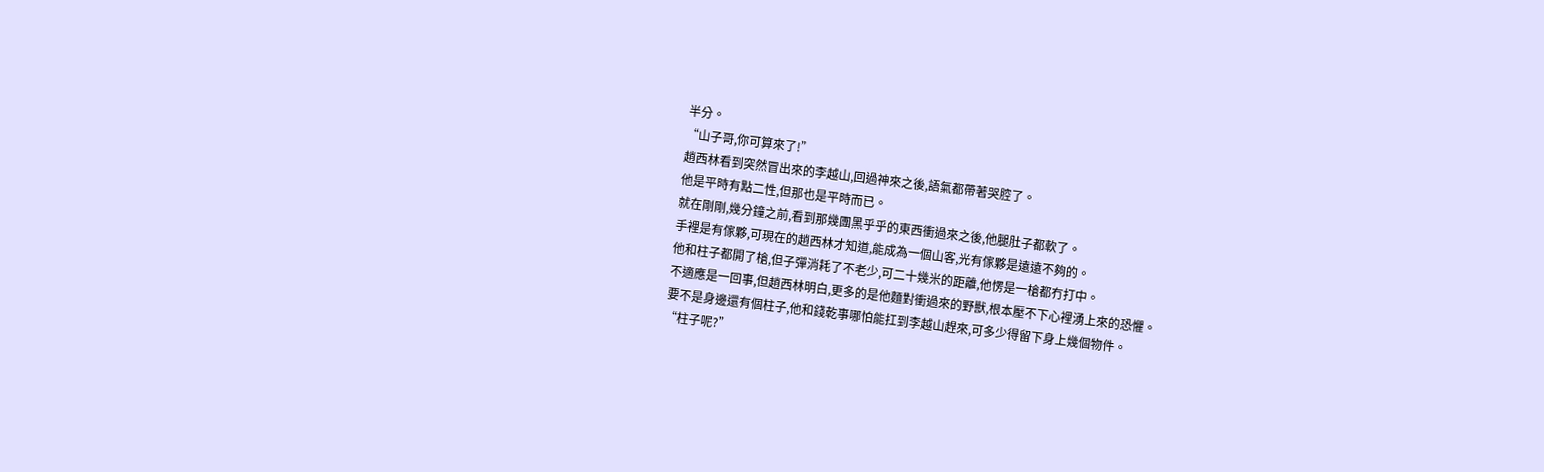半分。
“山子哥,你可算來了!”
趙西林看到突然冒出來的李越山,回過神來之後,語氣都帶著哭腔了。
他是平時有點二性,但那也是平時而已。
就在剛剛,幾分鐘之前,看到那幾團黑乎乎的東西衝過來之後,他腿肚子都軟了。
手裡是有傢夥,可現在的趙西林才知道,能成為一個山客,光有傢夥是遠遠不夠的。
他和柱子都開了槍,但子彈消耗了不老少,可二十幾米的距離,他愣是一槍都冇打中。
不適應是一回事,但趙西林明白,更多的是他麵對衝過來的野獸,根本壓不下心裡湧上來的恐懼。
要不是身邊還有個柱子,他和錢乾事哪怕能扛到李越山趕來,可多少得留下身上幾個物件。
“柱子呢?”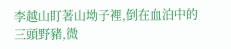李越山盯著山坳子裡,倒在血泊中的三頭野豬,微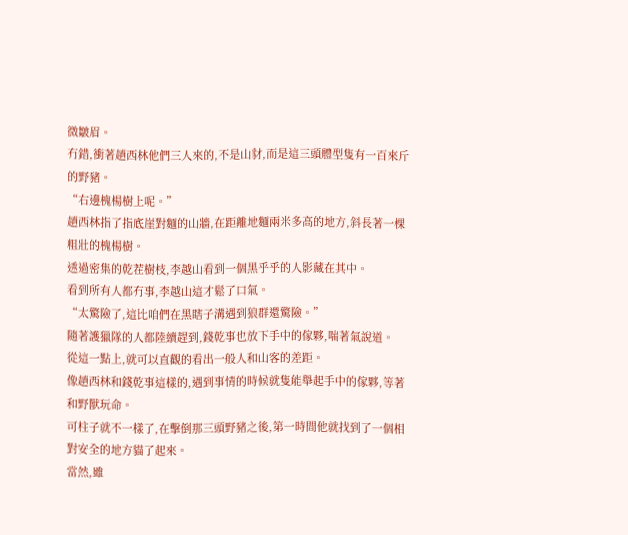微皺眉。
冇錯,衝著趙西林他們三人來的,不是山豺,而是這三頭體型隻有一百來斤的野豬。
“右邊槐楊樹上呢。”
趙西林指了指底崖對麵的山牆,在距離地麵兩米多高的地方,斜長著一棵粗壯的槐楊樹。
透過密集的乾茬樹枝,李越山看到一個黑乎乎的人影藏在其中。
看到所有人都冇事,李越山這才鬆了口氣。
“太驚險了,這比咱們在黑瞎子溝遇到狼群還驚險。”
隨著護獵隊的人都陸續趕到,錢乾事也放下手中的傢夥,喘著氣說道。
從這一點上,就可以直觀的看出一般人和山客的差距。
像趙西林和錢乾事這樣的,遇到事情的時候就隻能舉起手中的傢夥,等著和野獸玩命。
可柱子就不一樣了,在擊倒那三頭野豬之後,第一時間他就找到了一個相對安全的地方貓了起來。
當然,雖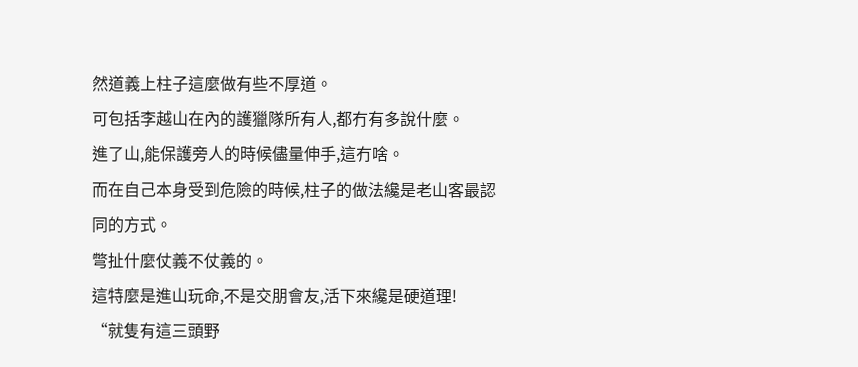然道義上柱子這麼做有些不厚道。
可包括李越山在內的護獵隊所有人,都冇有多說什麼。
進了山,能保護旁人的時候儘量伸手,這冇啥。
而在自己本身受到危險的時候,柱子的做法纔是老山客最認同的方式。
彆扯什麼仗義不仗義的。
這特麼是進山玩命,不是交朋會友,活下來纔是硬道理!
“就隻有這三頭野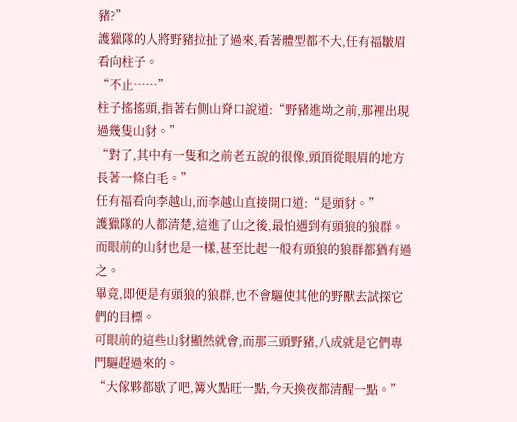豬?”
護獵隊的人將野豬拉扯了過來,看著體型都不大,任有福皺眉看向柱子。
“不止……”
柱子搖搖頭,指著右側山脊口說道:“野豬進坳之前,那裡出現過幾隻山豺。”
“對了,其中有一隻和之前老五說的很像,頭頂從眼眉的地方長著一條白毛。”
任有福看向李越山,而李越山直接開口道:“是頭豺。”
護獵隊的人都清楚,這進了山之後,最怕遇到有頭狼的狼群。
而眼前的山豺也是一樣,甚至比起一般有頭狼的狼群都猶有過之。
畢竟,即便是有頭狼的狼群,也不會驅使其他的野獸去試探它們的目標。
可眼前的這些山豺顯然就會,而那三頭野豬,八成就是它們專門驅趕過來的。
“大傢夥都歇了吧,篝火點旺一點,今天換夜都清醒一點。”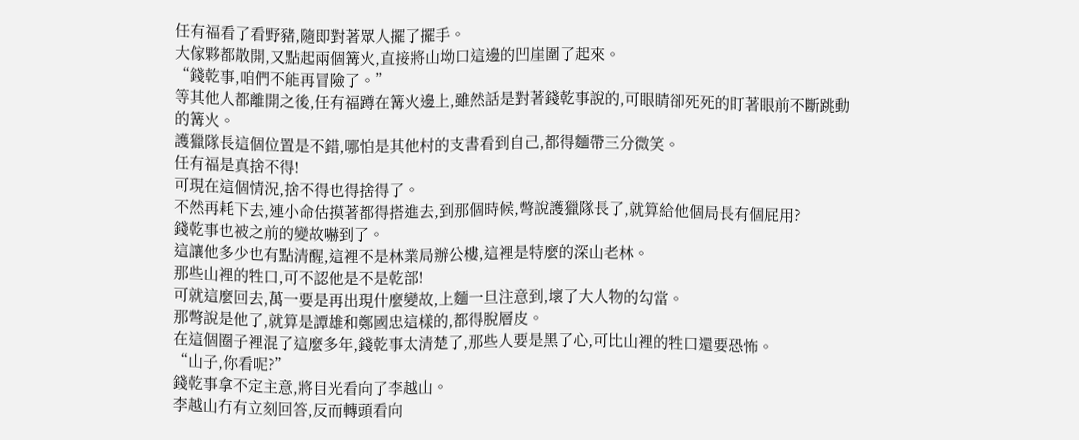任有福看了看野豬,隨即對著眾人擺了擺手。
大傢夥都散開,又點起兩個篝火,直接將山坳口這邊的凹崖圍了起來。
“錢乾事,咱們不能再冒險了。”
等其他人都離開之後,任有福蹲在篝火邊上,雖然話是對著錢乾事說的,可眼睛卻死死的盯著眼前不斷跳動的篝火。
護獵隊長這個位置是不錯,哪怕是其他村的支書看到自己,都得麵帶三分微笑。
任有福是真捨不得!
可現在這個情況,捨不得也得捨得了。
不然再耗下去,連小命估摸著都得搭進去,到那個時候,彆說護獵隊長了,就算給他個局長有個屁用?
錢乾事也被之前的變故嚇到了。
這讓他多少也有點清醒,這裡不是林業局辦公樓,這裡是特麼的深山老林。
那些山裡的牲口,可不認他是不是乾部!
可就這麼回去,萬一要是再出現什麼變故,上麵一旦注意到,壞了大人物的勾當。
那彆說是他了,就算是譚雄和鄭國忠這樣的,都得脫層皮。
在這個圈子裡混了這麼多年,錢乾事太清楚了,那些人要是黑了心,可比山裡的牲口還要恐怖。
“山子,你看呢?”
錢乾事拿不定主意,將目光看向了李越山。
李越山冇有立刻回答,反而轉頭看向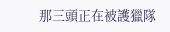那三頭正在被護獵隊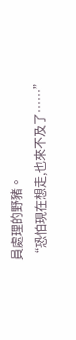員處理的野豬。
“恐怕現在想走,也來不及了……”